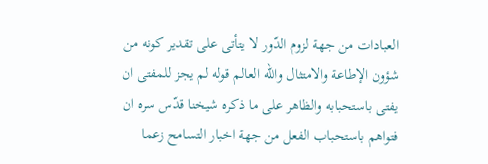العبادات من جهة لزوم الدّور لا يتأتى على تقدير كونه من شؤون الإطاعة والامتثال واللّه العالم قوله لم يجز للمفتى ان يفتى باستحبابه والظاهر على ما ذكره شيخنا قدّس سره ان فتواهم باستحباب الفعل من جهة اخبار التسامح زعما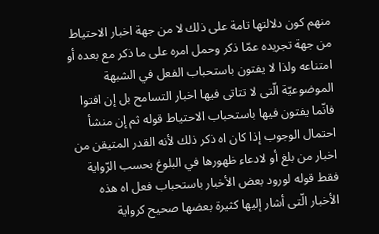منهم كون دلالتها تامة على ذلك لا من جهة اخبار الاحتياط من جهة تجريده عمّا ذكر وحمل امره على ما ذكر مع بعده أو امتناعه ولذا لا يفتون باستحباب الفعل في الشبهة الموضوعيّة الّتى لا تتاتى فيها اخبار التسامح بل إن افتوا فانّما يفتون فيها باستحباب الاحتياط قوله ثم إن منشأ احتمال الوجوب إذا كان اه ذكر ذلك لأنه القدر المتيقن من اخبار من بلغ أو لادعاء ظهورها في البلوغ بحسب الرّواية فقط قوله لورود بعض الأخبار باستحباب فعل اه هذه الأخبار الّتى أشار إليها كثيرة بعضها صحيح كرواية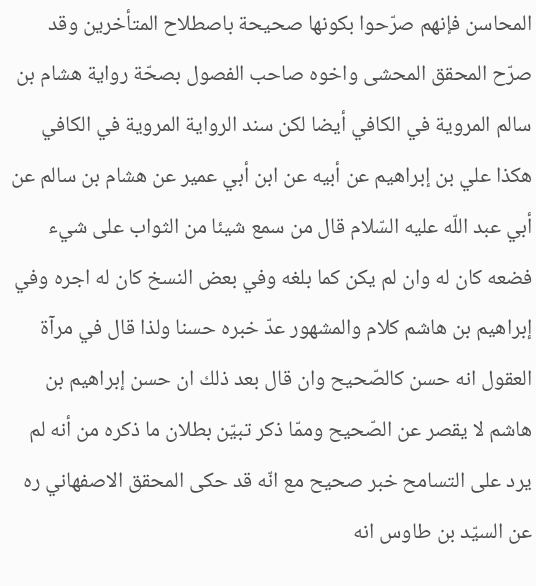المحاسن فإنهم صرّحوا بكونها صحيحة باصطلاح المتأخرين وقد صرّح المحقق المحشى واخوه صاحب الفصول بصحّة رواية هشام بن سالم المروية في الكافي أيضا لكن سند الرواية المروية في الكافي هكذا علي بن إبراهيم عن أبيه عن ابن أبي عمير عن هشام بن سالم عن أبي عبد اللّه عليه السّلام قال من سمع شيئا من الثواب على شيء فضعه كان له وان لم يكن كما بلغه وفي بعض النسخ كان له اجره وفي إبراهيم بن هاشم كلام والمشهور عدّ خبره حسنا ولذا قال في مرآة العقول انه حسن كالصّحيح وان قال بعد ذلك ان حسن إبراهيم بن هاشم لا يقصر عن الصّحيح وممّا ذكر تبيّن بطلان ما ذكره من أنه لم يرد على التسامح خبر صحيح مع انّه قد حكى المحقق الاصفهاني ره عن السيّد بن طاوس انه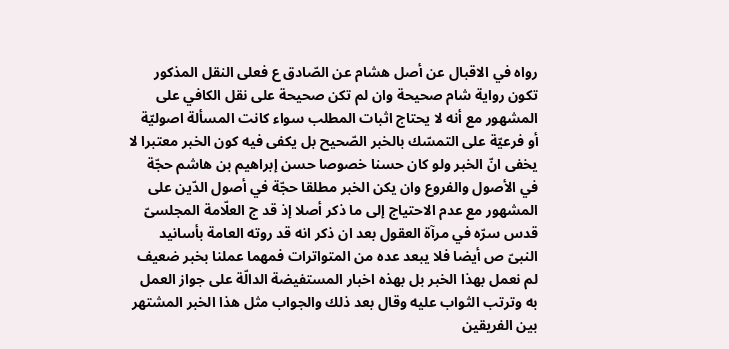رواه في الاقبال عن أصل هشام عن الصّادق ع فعلى النقل المذكور تكون رواية شام صحيحة وان لم تكن صحيحة على نقل الكافي على المشهور مع أنه لا يحتاج اثبات المطلب سواء كانت المسألة اصوليّة أو فرعيّة على التمسّك بالخبر الصّحيح بل يكفى فيه كون الخبر معتبرا لا يخفى انّ الخبر ولو كان حسنا خصوصا حسن إبراهيم بن هاشم حجّة في الأصول والفروع وان يكن الخبر مطلقا حجّة في أصول الدّين على المشهور مع عدم الاحتياج إلى ما ذكر أصلا إذ قد ج العلّامة المجلسىّ قدس سرّه في مرآة العقول بعد ان ذكر انه قد روته العامة بأسانيد النبىّ ص أيضا فلا يبعد عده من المتواترات فمهما عملنا بخبر ضعيف لم نعمل بهذا الخبر بل بهذه اخبار المستفيضة الدالّة على جواز العمل به وترتب الثواب عليه وقال بعد ذلك والجواب مثل هذا الخبر المشتهر بين الفريقين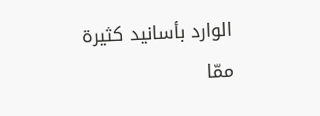الوارد بأسانيد كثيرة ممّا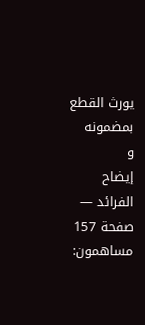يورث القطع بمضمونه
و
إيضاح الفرائد — صفحة 157
مساهمون: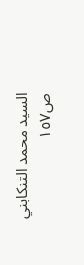السيد محمد التنكابني
ص١٥٧